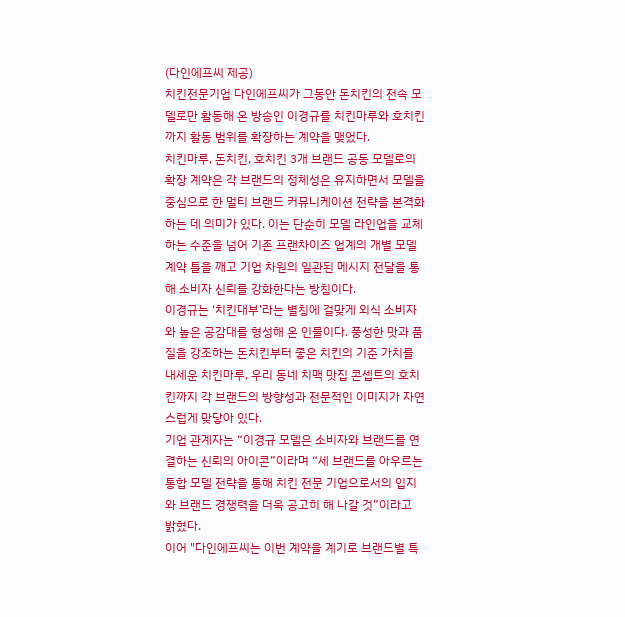(다인에프씨 제공)
치킨전문기업 다인에프씨가 그동안 돈치킨의 전속 모델로만 활동해 온 방송인 이경규를 치킨마루와 호치킨까지 활동 범위를 확장하는 계약을 맺었다.
치킨마루, 돈치킨, 호치킨 3개 브랜드 공동 모델로의 확장 계약은 각 브랜드의 정체성은 유지하면서 모델을 중심으로 한 멀티 브랜드 커뮤니케이션 전략을 본격화하는 데 의미가 있다. 이는 단순히 모델 라인업을 교체하는 수준을 넘어 기존 프랜차이즈 업계의 개별 모델 계약 틀을 깨고 기업 차원의 일관된 메시지 전달을 통해 소비자 신뢰를 강화한다는 방침이다.
이경규는 ‘치킨대부’라는 별칭에 걸맞게 외식 소비자와 높은 공감대를 형성해 온 인물이다. 풍성한 맛과 품질을 강조하는 돈치킨부터 좋은 치킨의 기준 가치를 내세운 치킨마루, 우리 동네 치맥 맛집 콘셉트의 호치킨까지 각 브랜드의 방향성과 전문적인 이미지가 자연스럽게 맞닿아 있다.
기업 관계자는 “이경규 모델은 소비자와 브랜드를 연결하는 신뢰의 아이콘”이라며 “세 브랜드를 아우르는 통합 모델 전략을 통해 치킨 전문 기업으로서의 입지와 브랜드 경쟁력을 더욱 공고히 해 나갈 것”이라고 밝혔다.
이어 "다인에프씨는 이번 계약을 계기로 브랜드별 특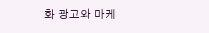화 광고와 마케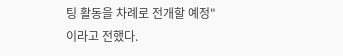팅 활동을 차례로 전개할 예정"이라고 전했다.